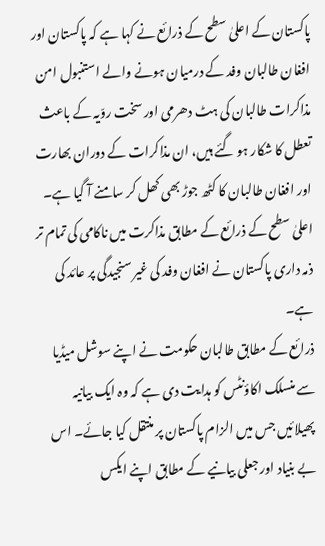پاکستان کے اعلیٰ سطح کے ذرائع نے کہا ہے کہ پاکستان اور افغان طالبان وفد کے درمیان ہونے والے استنبول امن مذاکرات طالبان کی ہٹ دھرمی اور سخت روّیہ کے باعث تعطل کا شکار ہو گئے ہیں، ان مذاکرات کے دوران بھارت اور افغان طالبان کا کٹھ جوڑ بھی کھل کر سامنے آ گیا ہے۔
اعلیٰ سطح کے ذرائع کے مطابق مذاکرت میں ناکامی کی تمام تر ذمہ داری پاکستان نے افغان وفد کی غیر سنجیدگی پر عائد کی ہے۔
ذرائع کے مطابق طالبان حکومت نے اپنے سوشل میڈیا سے منسلک اکاؤنٹس کو ہدایت دی ہے کہ وہ ایک بیانیہ پھیلائیں جس میں الزام پاکستان پر منتقل کیا جائے۔ اس بے بنیاد اور جعلی بیانیے کے مطابق اپنے ایکس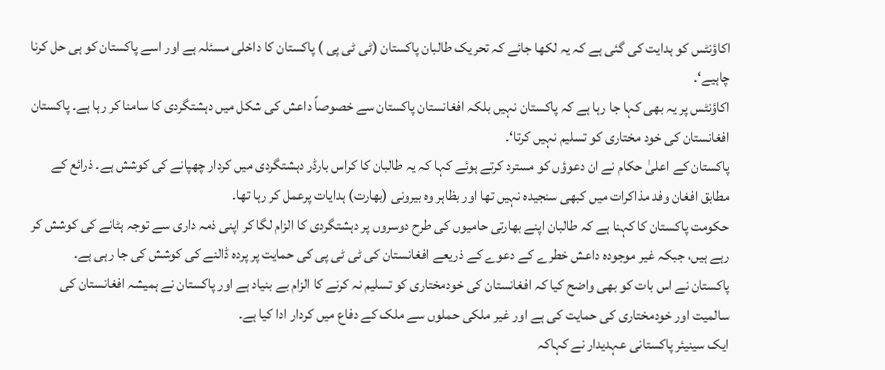اکاؤنٹس کو ہدایت کی گئی ہے کہ یہ لکھا جائے کہ تحریک طالبان پاکستان (ٹی ٹی پی ) پاکستان کا داخلی مسئلہ ہے اور اسے پاکستان کو ہی حل کرنا چاہیے‘۔
اکاؤنٹس پر یہ بھی کہا جا رہا ہے کہ پاکستان نہیں بلکہ افغانستان پاکستان سے خصوصاً داعش کی شکل میں دہشتگردی کا سامنا کر رہا ہے۔ پاکستان افغانستان کی خود مختاری کو تسلیم نہیں کرتا‘۔
پاکستان کے اعلیٰ حکام نے ان دعوؤں کو مسترد کرتے ہوئے کہا کہ یہ طالبان کا کراس بارڈر دہشتگردی میں کردار چھپانے کی کوشش ہے۔ ذرائع کے مطابق افغان وفد مذاکرات میں کبھی سنجیدہ نہیں تھا اور بظاہر وہ بیرونی (بھارت) ہدایات پرعمل کر رہا تھا۔
حکومت پاکستان کا کہنا ہے کہ طالبان اپنے بھارتی حامیوں کی طرح دوسروں پر دہشتگردی کا الزام لگا کر اپنی ذمہ داری سے توجہ ہٹانے کی کوشش کر رہے ہیں، جبکہ غیر موجودہ داعش خطرے کے دعوے کے ذریعے افغانستان کی ٹی ٹی پی کی حمایت پر پردہ ڈالنے کی کوشش کی جا رہی ہے۔
پاکستان نے اس بات کو بھی واضح کیا کہ افغانستان کی خودمختاری کو تسلیم نہ کرنے کا الزام بے بنیاد ہے اور پاکستان نے ہمیشہ افغانستان کی سالمیت اور خودمختاری کی حمایت کی ہے اور غیر ملکی حملوں سے ملک کے دفاع میں کردار ادا کیا ہے۔
ایک سینیئر پاکستانی عہدیدار نے کہاکہ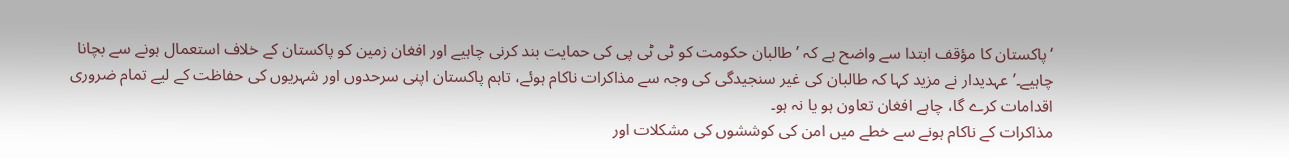‘پاکستان کا مؤقف ابتدا سے واضح ہے کہ ’طالبان حکومت کو ٹی ٹی پی کی حمایت بند کرنی چاہیے اور افغان زمین کو پاکستان کے خلاف استعمال ہونے سے بچانا چاہیے۔’ عہدیدار نے مزید کہا کہ طالبان کی غیر سنجیدگی کی وجہ سے مذاکرات ناکام ہوئے، تاہم پاکستان اپنی سرحدوں اور شہریوں کی حفاظت کے لیے تمام ضروری اقدامات کرے گا، چاہے افغان تعاون ہو یا نہ ہو۔
مذاکرات کے ناکام ہونے سے خطے میں امن کی کوششوں کی مشکلات اور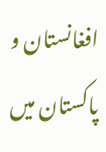افغانستان و پاکستان میں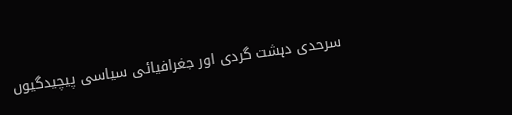سرحدی دہشت گردی اور جغرافیائی سیاسی پیچیدگیوں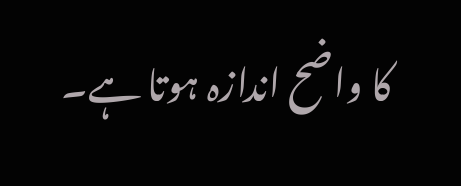کا واضح اندازہ ہوتا ہے۔